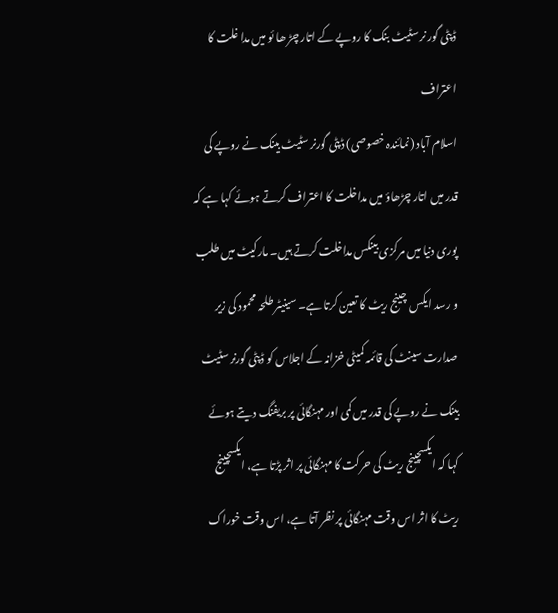ڈپٹی گور نر سٹیٹ بنک کا روپے کے اتار چڑ ھا ئو میں مدا غلت کا اعتراف
اسلام آباد (نمائندہ خصوصی) ڈپٹی گورنر سٹیٹ بینک نے روپے کی قدر میں اتار چڑھاؤ میں مداخلت کا اعتراف کرتے ہوئے کہا ہے کہ پوری دنیا میں مرکزی بینکس مداخلت کرتے ہیں۔ مارکیٹ میں طلب و رسد ایکس چینج ریٹ کا تعین کرتا ہے۔ سینیٹر طلحہ محمود کی زیر صدارت سینٹ کی قائمہ کمیٹی خزانہ کے اجلاس کو ڈپٹی گورنر سٹیٹ بینک نے روپے کی قدر میں کمی اور مہنگائی پر بریفنگ دیتے ہوئے کہا کہ ایکسچینج ریٹ کی حرکت کا مہنگائی پر اثر پڑتا ہے، ایکسچینج ریٹ کا اثر اس وقت مہنگائی پر نظر آتا ہے، اس وقت خوراک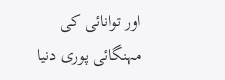اور توانائی کی مہنگائی پوری دنیا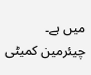میں ہے۔ چیئرمین کمیٹی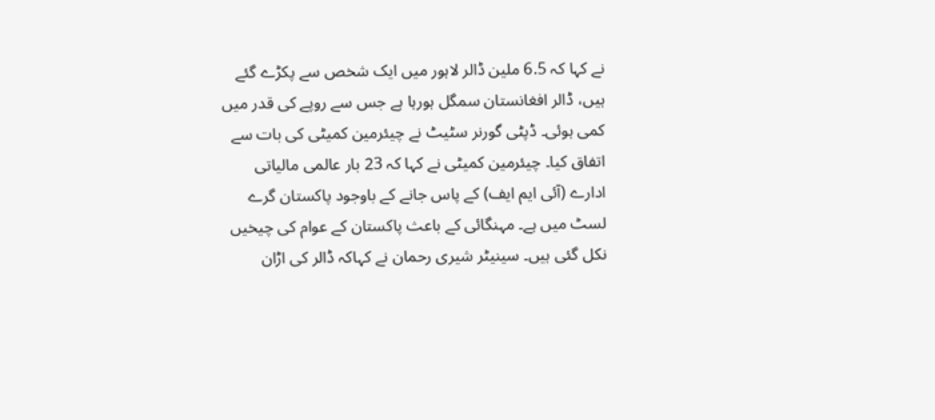نے کہا کہ 6.5 ملین ڈالر لاہور میں ایک شخص سے پکڑے گئے ہیں، ڈالر افغانستان سمگل ہورہا ہے جس سے روپے کی قدر میں کمی ہوئی۔ ڈپٹی گورنر سٹیٹ نے چیئرمین کمیٹی کی بات سے اتفاق کیا۔ چیئرمین کمیٹی نے کہا کہ 23 بار عالمی مالیاتی ادارے (آئی ایم ایف) کے پاس جانے کے باوجود پاکستان گرے لسٹ میں ہے۔ مہنگائی کے باعث پاکستان کے عوام کی چیخیں نکل گئی ہیں۔ سینیٹر شیری رحمان نے کہاکہ ڈالر کی اڑان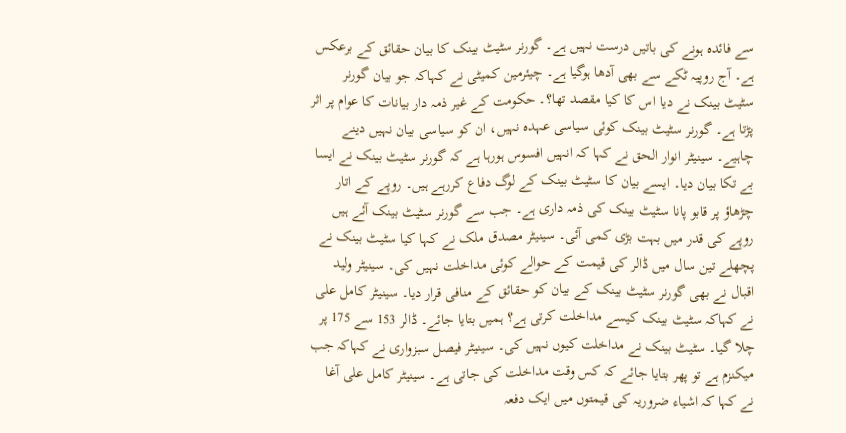سے فائدہ ہونے کی باتیں درست نہیں ہے۔ گورنر سٹیٹ بینک کا بیان حقائق کے برعکس ہے۔ آج روپیہ ٹکے سے بھی آدھا ہوگیا ہے۔ چیئرمین کمیٹی نے کہاکہ جو بیان گورنر سٹیٹ بینک نے دیا اس کا کیا مقصد تھا؟۔ حکومت کے غیر ذمہ دار بیانات کا عوام پر اثر پڑتا ہے۔ گورنر سٹیٹ بینک کوئی سیاسی عہدہ نہیں، ان کو سیاسی بیان نہیں دینے چاہیے۔ سینیٹر انوار الحق نے کہا کہ انہیں افسوس ہورہا ہے کہ گورنر سٹیٹ بینک نے ایسا بے تکا بیان دیا۔ ایسے بیان کا سٹیٹ بینک کے لوگ دفاع کررہے ہیں۔ روپے کے اتار چڑھاؤ پر قابو پانا سٹیٹ بینک کی ذمہ داری ہے۔ جب سے گورنر سٹیٹ بینک آئے ہیں روپے کی قدر میں بہت بڑی کمی آئی۔ سینیٹر مصدق ملک نے کہا کیا سٹیٹ بینک نے پچھلے تین سال میں ڈالر کی قیمت کے حوالے کوئی مداخلت نہیں کی۔ سینیٹر ولید اقبال نے بھی گورنر سٹیٹ بینک کے بیان کو حقائق کے منافی قرار دیا۔ سینیٹر کامل علی نے کہاکہ سٹیٹ بینک کیسے مداخلت کرتی ہے؟ ہمیں بتایا جائے۔ ڈالر 153 سے 175 پر چلا گیا۔ سٹیٹ بینک نے مداخلت کیوں نہیں کی۔ سینیٹر فیصل سبزواری نے کہاکہ جب میکنزم ہے تو پھر بتایا جائے کہ کس وقت مداخلت کی جاتی ہے۔ سینیٹر کامل علی آغا نے کہا کہ اشیاء ضروریہ کی قیمتوں میں ایک دفعہ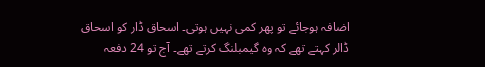اضافہ ہوجائے تو پھر کمی نہیں ہوتی۔ اسحاق ڈار کو اسحاق ڈالر کہتے تھے کہ وہ گیمبلنگ کرتے تھے۔ آج تو 24 دفعہ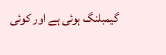گیمبلنگ ہوئی ہے اور کوئی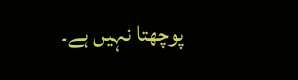پوچھتا نہیں ہے۔